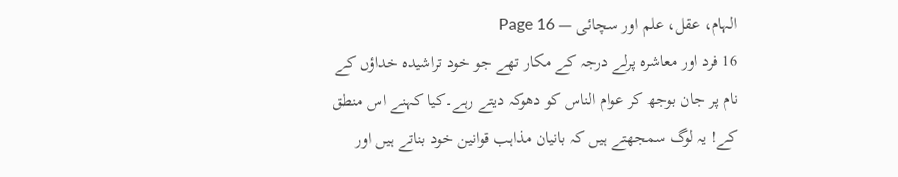الہام، عقل، علم اور سچائی — Page 16
16 فرد اور معاشرہ پرلے درجہ کے مکار تھے جو خود تراشیدہ خداؤں کے نام پر جان بوجھ کر عوام الناس کو دھوکہ دیتے رہے۔کیا کہنے اس منطق کے! یہ لوگ سمجھتے ہیں کہ بانیان مذاہب قوانین خود بناتے ہیں اور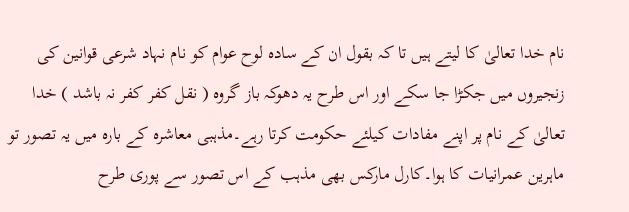نام خدا تعالیٰ کا لیتے ہیں تا کہ بقول ان کے سادہ لوح عوام کو نام نہاد شرعی قوانین کی زنجیروں میں جکڑا جا سکے اور اس طرح یہ دھوکہ باز گروه ( نقل کفر کفر نہ باشد ) خدا تعالیٰ کے نام پر اپنے مفادات کیلئے حکومت کرتا رہے۔مذہبی معاشرہ کے بارہ میں یہ تصور تو ماہرین عمرانیات کا ہوا۔کارل مارکس بھی مذہب کے اس تصور سے پوری طرح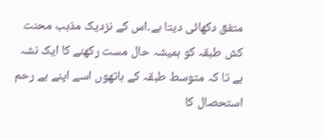متفق دکھائی دیتا ہے۔اس کے نزدیک مذہب محنت کش طبقہ کو ہمیشہ حال مست رکھنے کا ایک نشہ ہے تا کہ متوسط طبقہ کے ہاتھوں اسے اپنے بے رحم استحصال کا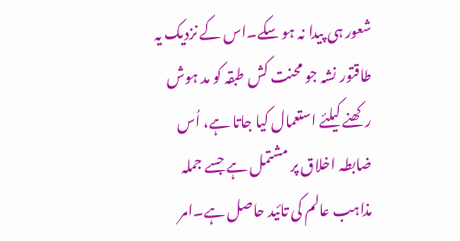شعور ہی پیدا نہ ہو سکے۔اس کے نزدیک یہ طاقتور نشہ جو محنت کش طبقہ کو مد ہوش رکھنے کیلئے استعمال کیا جاتا ہے، اُس ضابطہ اخلاق پر مشتمل ہے جسے جملہ مذاہب عالم کی تائید حاصل ہے۔امر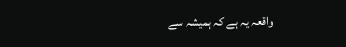واقعہ یہ ہے کہ ہمیشہ سے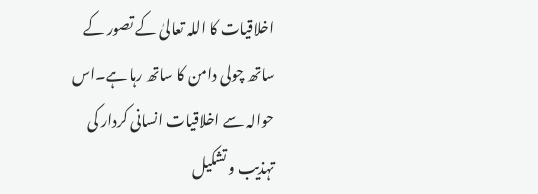اخلاقیات کا اللہ تعالیٰ کے تصور کے ساتھ چولی دامن کا ساتھ رہا ہے۔اس حوالہ سے اخلاقیات انسانی کردار کی تہذیب و تشکیل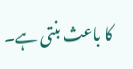کا باعث بنتی ہے۔